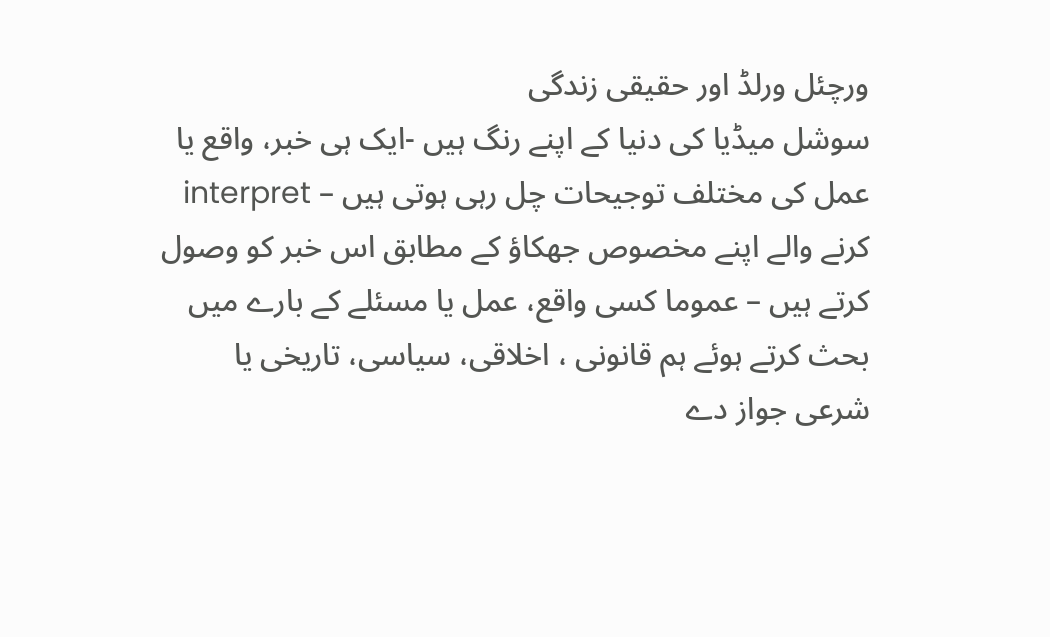ورچئل ورلڈ اور حقیقی زندگی
سوشل میڈیا کی دنیا کے اپنے رنگ ہیں -ایک ہی خبر، واقع یا عمل کی مختلف توجیحات چل رہی ہوتی ہیں – interpret کرنے والے اپنے مخصوص جھکاؤ کے مطابق اس خبر کو وصول کرتے ہیں – عموما کسی واقع، عمل یا مسئلے کے بارے میں بحث کرتے ہوئے ہم قانونی ، اخلاقی، سیاسی، تاریخی یا شرعی جواز دے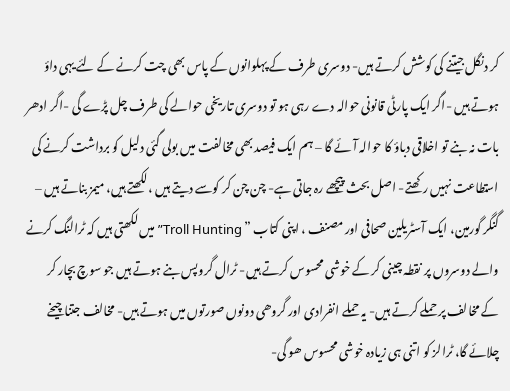کر دنگل جیتنے کی کوشش کرتے ہیں- دوسری طرف کے پہلوانوں کے پاس بھی چت کرنے کے لئے یہی داؤ ہوتے ہیں -اگر ایک پارٹی قانونی حوالہ دے رہی ہو تو دوسری تاریخی حوالے کی طرف چل پڑے گی -اگر ادھر بات نہ بنے تو اخلاقی دباؤ کا حوالہ آئے گا – ہم ایک فیصد بھی مخالفت میں بولی گئی دلیل کو برداشت کرنے کی استطاعت نہیں رکھتے- اصل بحث پیچھے رہ جاتی ہے- چن چن کر کوسے دیتے ہیں ،لکھتے ہیں، میمز بناتے ہیں – گنگر گورمین، ایک آسٹریلین صحافی اور مصنف ، اپنی کتاب ” Troll Hunting” میں لکھتی ہیں کہ ٹرالنگ کرنے والے دوسروں پر نقطہ چینی کر کے خوشی محسوس کرتے ہیں- ٹرال گروپس بنے ہوتے ہیں جو سوچ بچار کر کے مخالف پر حملے کرتے ہیں- یہ حملے انفرادی اور گروھی دونوں صورتوں میں ہوتے ہیں- مخالف جتنا چیخے چلائے گا، ٹرالز کو اتنی ہی زیادہ خوشی محسوس ھو گی-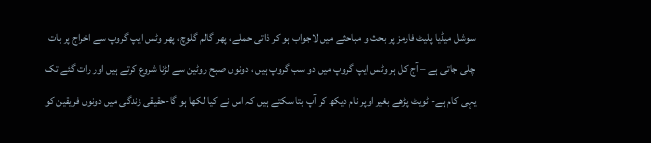سوشل میڈیا پلیٹ فارمز پر بحث و مباحثے میں لاجواب ہو کر ذاتی حملے، پھر گالم گلوچ، پھر وٹس ایپ گروپ سے اخراج پر بات چلی جاتی ہے – آج کل ہر وٹس ایپ گروپ میں دو سب گروپ ہیں ، دونوں صبح روٹین سے لڑنا شروع کرتے ہیں اور رات گئے تک یہی کام ہے- ٹویٹ پڑھے بغیر اوپر نام دیکھ کر آپ بتا سکتے ہیں کہ اس نے کیا لکھا ہو گا-حقیقی زندگی میں دونوں فریقین کو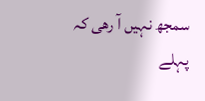سمجھ نہیں آ رھی کہ پہلے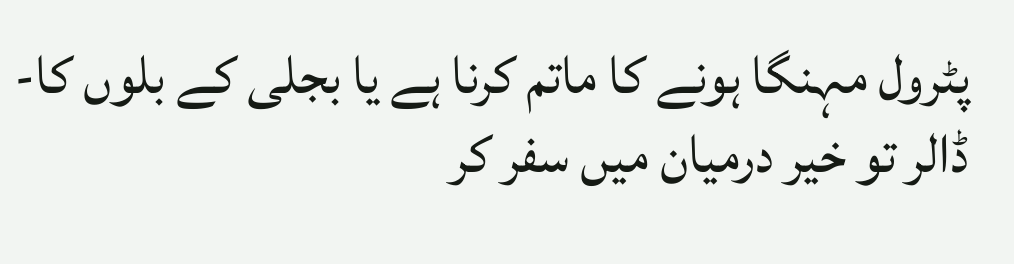پٹرول مہنگا ہونے کا ماتم کرنا ہے یا بجلی کے بلوں کا- ڈالر تو خیر درمیان میں سفر کر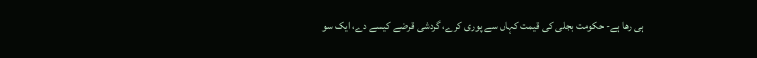ہی رھا ہے- حکومت بجلی کی قیمت کہاں سے پوری کرے، گردشی قرضے کیسے دے، ایک سو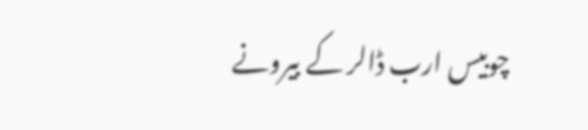چوبیس ارب ڈالر کے بیرونے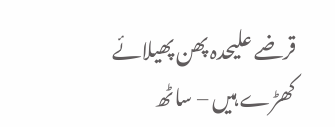قرضے علیحدہ پھن پھیلائے کھڑے ہیں – ساٹھ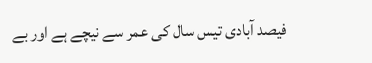فیصد آبادی تیس سال کی عمر سے نیچے ہے اور بے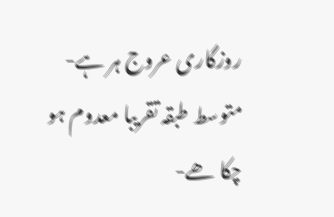روزگاری عروج ہر ہے- متوسط طبقہ تقریبا معدوم ہو چکا ھے-